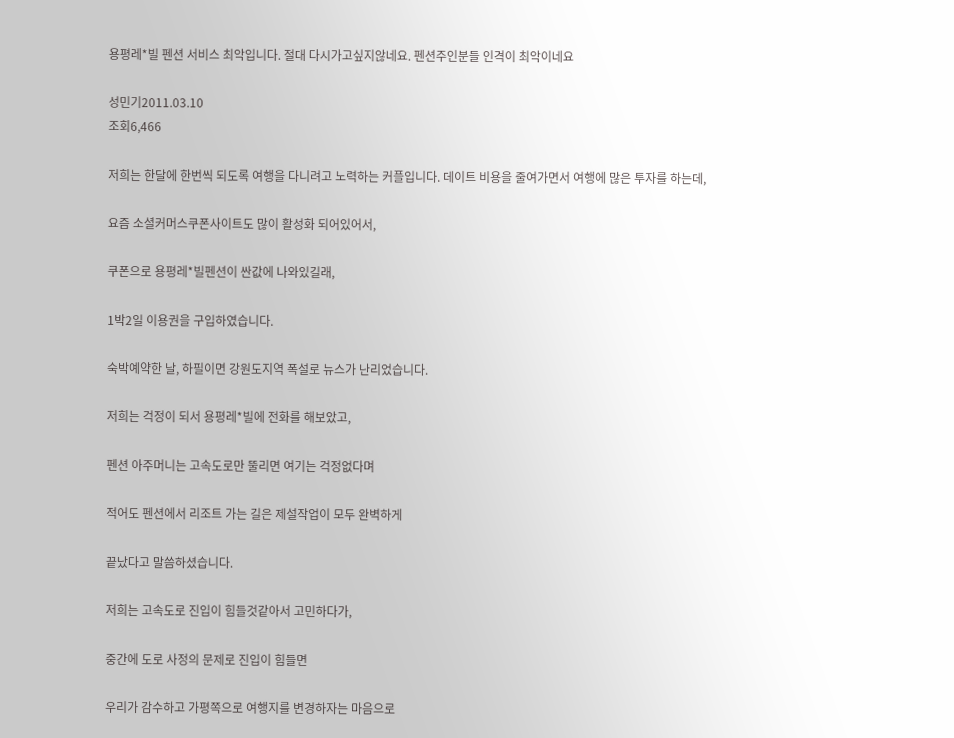용평레*빌 펜션 서비스 최악입니다. 절대 다시가고싶지않네요. 펜션주인분들 인격이 최악이네요

성민기2011.03.10
조회6,466

저희는 한달에 한번씩 되도록 여행을 다니려고 노력하는 커플입니다. 데이트 비용을 줄여가면서 여행에 많은 투자를 하는데,

요즘 소셜커머스쿠폰사이트도 많이 활성화 되어있어서,

쿠폰으로 용평레*빌펜션이 싼값에 나와있길래,

1박2일 이용권을 구입하였습니다.

숙박예약한 날, 하필이면 강원도지역 폭설로 뉴스가 난리었습니다.

저희는 걱정이 되서 용평레*빌에 전화를 해보았고,

펜션 아주머니는 고속도로만 뚤리면 여기는 걱정없다며

적어도 펜션에서 리조트 가는 길은 제설작업이 모두 완벽하게

끝났다고 말씀하셨습니다.

저희는 고속도로 진입이 힘들것같아서 고민하다가,

중간에 도로 사정의 문제로 진입이 힘들면

우리가 감수하고 가평쪽으로 여행지를 변경하자는 마음으로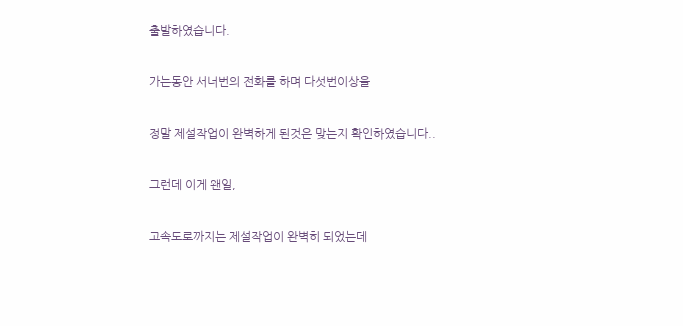출발하였습니다.

가는동안 서너번의 전화를 하며 다섯번이상을

정말 제설작업이 완벽하게 된것은 맞는지 확인하였습니다..

그런데 이게 왠일,

고속도로까지는 제설작업이 완벽히 되었는데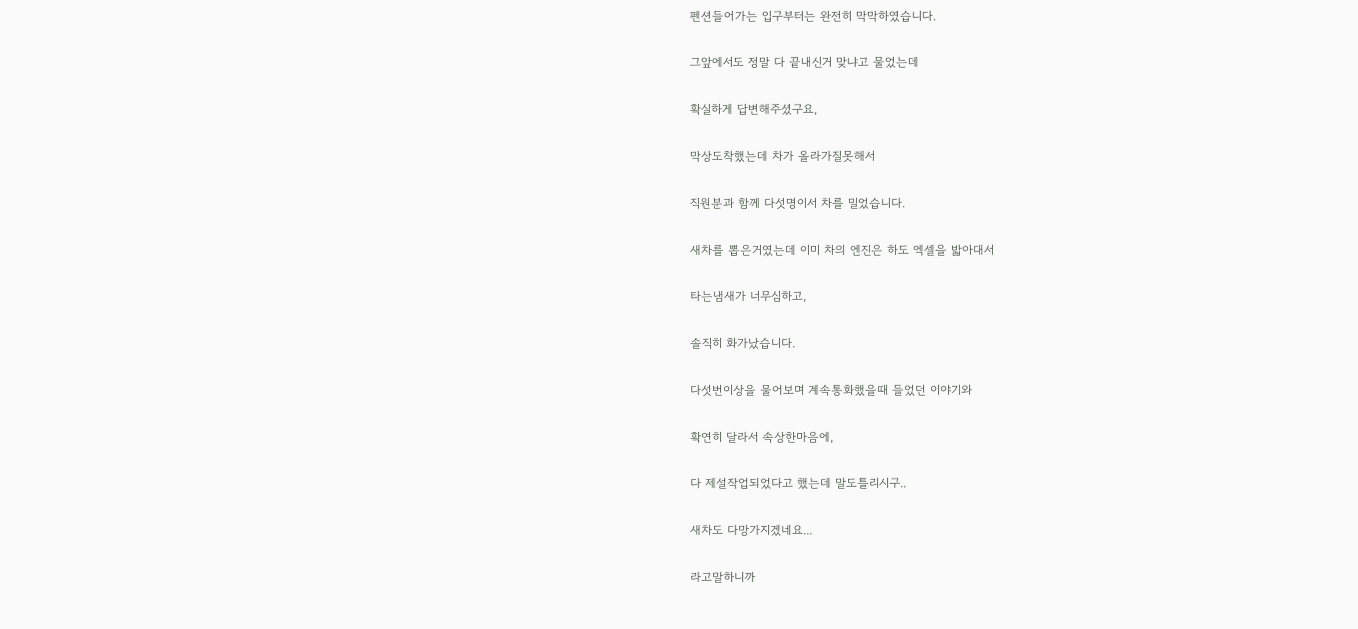펜션들어가는 입구부터는 완전히 막막하였습니다.

그앞에서도 정말 다 끝내신거 맞냐고 물었는데

확실하게 답변해주셨구요,

막상도착했는데 차가 올라가질못해서

직원분과 함께 다섯명이서 차를 밀었습니다.

새차를 뽑은거였는데 이미 차의 엔진은 하도 엑셀을 밟아대서

타는냄새가 너무심하고,

솔직히 화가났습니다.

다섯번이상을 물어보며 계속통화했을때 들었던 이야기와

확연히 달라서 속상한마음에,

다 제설작업되었다고 했는데 말도틀리시구..

새차도 다망가지겠네요...

라고말하니까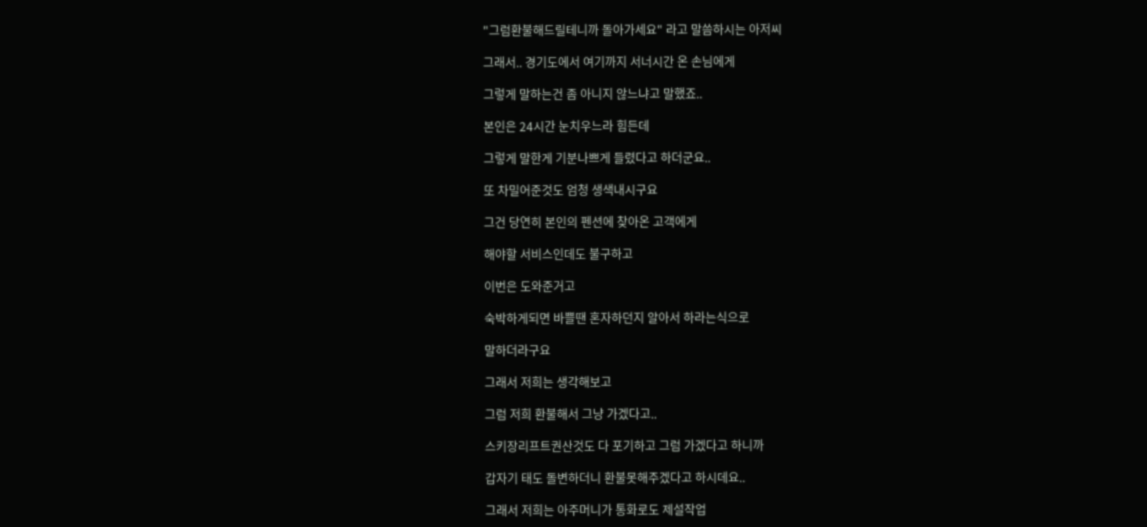"그럼환불해드릴테니까 돌아가세요" 라고 말씀하시는 아저씨

그래서.. 경기도에서 여기까지 서너시간 온 손님에게

그렇게 말하는건 좀 아니지 않느냐고 말했죠..

본인은 24시간 눈치우느라 힘든데

그렇게 말한게 기분나쁘게 들렸다고 하더군요..

또 차밀어준것도 엄청 생색내시구요

그건 당연히 본인의 펜션에 찾아온 고객에게

해야할 서비스인데도 불구하고

이번은 도와준거고

숙박하게되면 바쁠땐 혼자하던지 알아서 하라는식으로

말하더라구요

그래서 저희는 생각해보고

그럼 저희 환불해서 그냥 가겠다고..

스키장리프트권산것도 다 포기하고 그럼 가겠다고 하니까

갑자기 태도 돌변하더니 환불못해주겠다고 하시데요..

그래서 저희는 아주머니가 통화로도 제설작업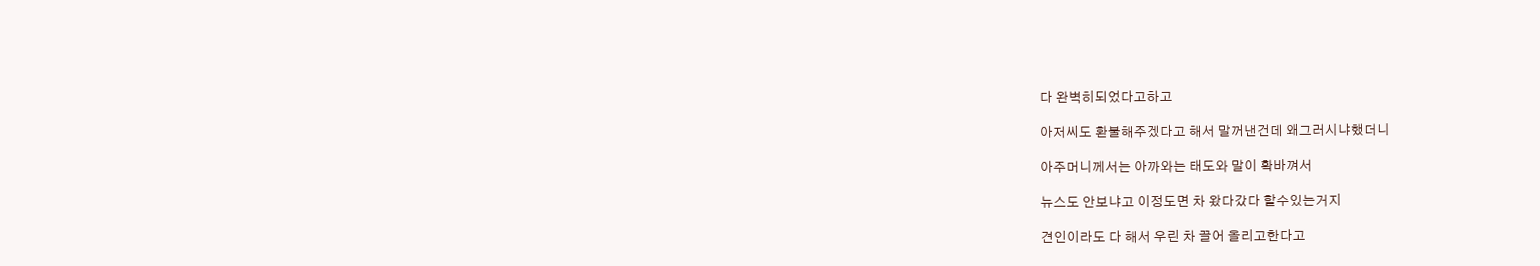다 완벽히되었다고하고

아저씨도 환불해주겠다고 해서 말꺼낸건데 왜그러시냐했더니

아주머니께서는 아까와는 태도와 말이 확바껴서

뉴스도 안보냐고 이정도면 차 왔다갔다 할수있는거지

견인이라도 다 해서 우린 차 끌어 올리고한다고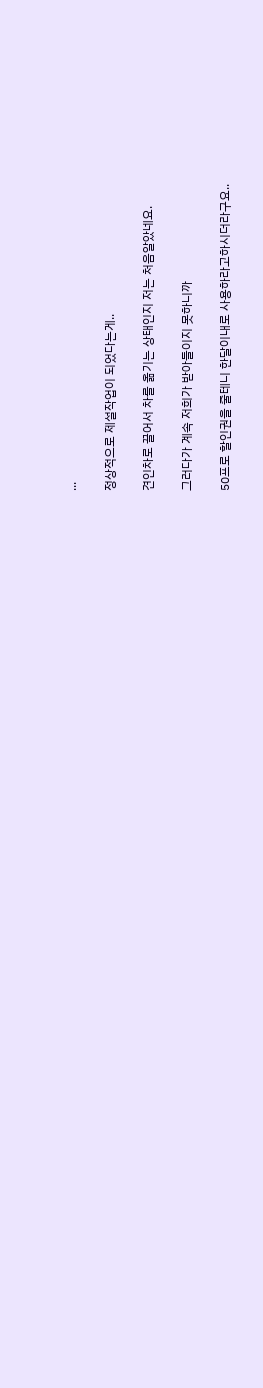...

정상적으로 제설작업이 되었다는게..

견인차로 끌어서 차를 옮기는 상태인지 저는 처음알았네요.

그러다가 계속 저희가 받아들이지 못하니까

50프로 할인권을 줄테니 한달이내로 사용하라고하시더라구요..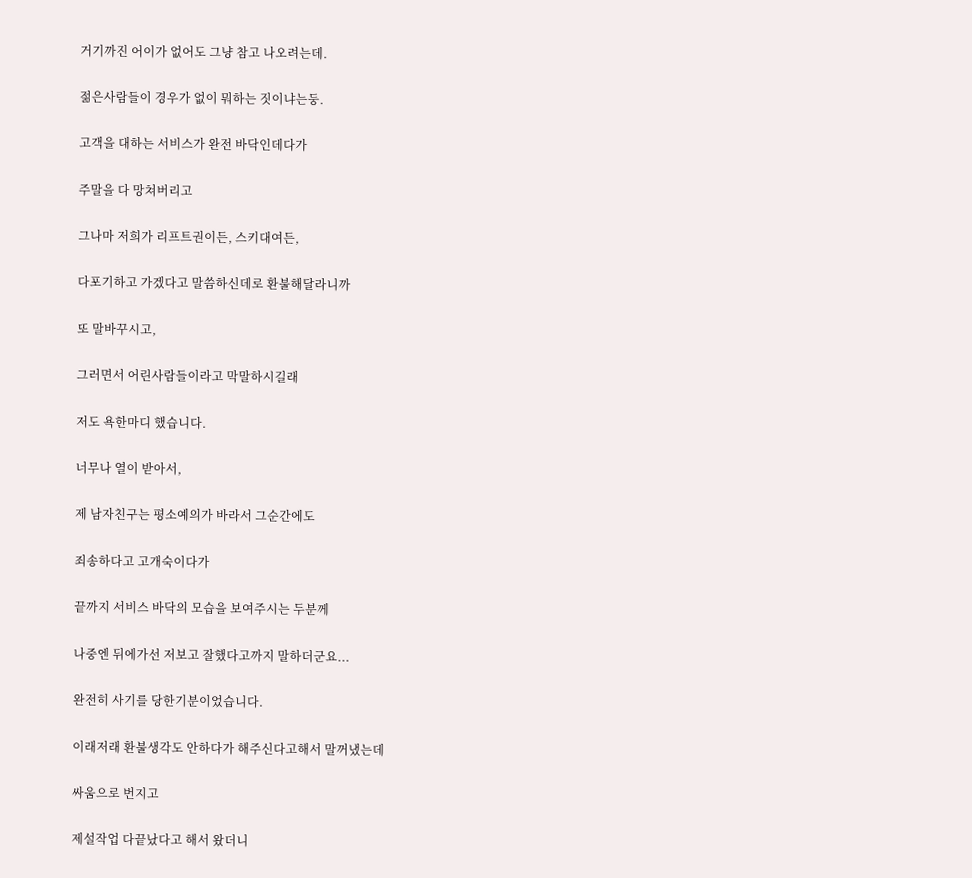거기까진 어이가 없어도 그냥 참고 나오려는데.

젊은사람들이 경우가 없이 뭐하는 짓이냐는둥.

고객을 대하는 서비스가 완전 바닥인데다가

주말을 다 망쳐버리고

그나마 저희가 리프트권이든, 스키대여든,

다포기하고 가겠다고 말씀하신데로 환불해달라니까

또 말바꾸시고,

그러면서 어린사람들이라고 막말하시길래

저도 욕한마디 했습니다.

너무나 열이 받아서,

제 남자친구는 평소예의가 바라서 그순간에도

죄송하다고 고개숙이다가

끝까지 서비스 바닥의 모습을 보여주시는 두분께

나중엔 뒤에가선 저보고 잘했다고까지 말하더군요...

완전히 사기를 당한기분이었습니다.

이래저래 환불생각도 안하다가 해주신다고해서 말꺼냈는데

싸움으로 번지고

제설작업 다끝났다고 해서 왔더니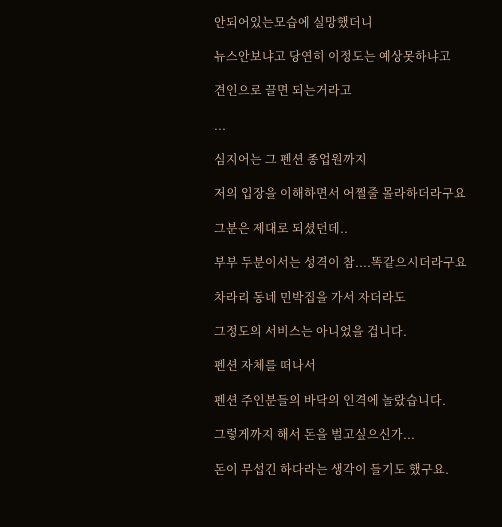안되어있는모습에 실망했더니

뉴스안보냐고 당연히 이정도는 예상못하냐고

견인으로 끌면 되는거라고

...

심지어는 그 펜션 종업원까지

저의 입장을 이해하면서 어쩔줄 몰라하더라구요

그분은 제대로 되셨던데..

부부 두분이서는 성격이 참....똑같으시더라구요

차라리 동네 민박집을 가서 자더라도

그정도의 서비스는 아니었을 겁니다.

펜션 자체를 떠나서

펜션 주인분들의 바닥의 인격에 놀랐습니다.

그렇게까지 해서 돈을 벌고싶으신가...

돈이 무섭긴 하다라는 생각이 들기도 했구요.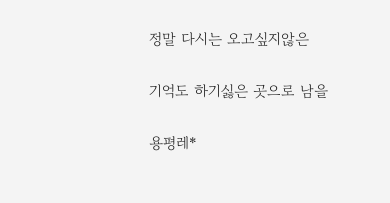정말 다시는 오고싶지않은

기억도 하기싫은 곳으로 남을

용평레*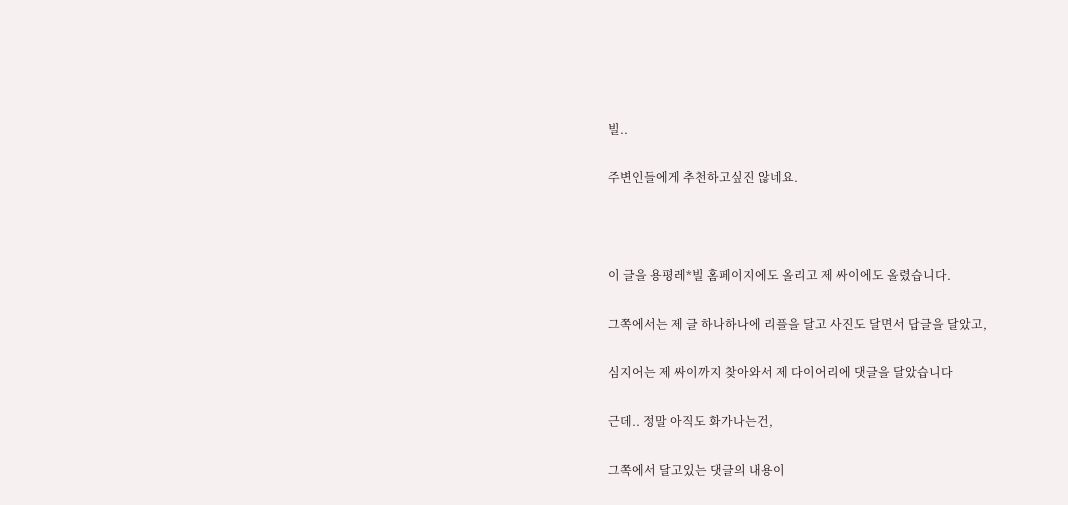빌..

주변인들에게 추천하고싶진 않네요.



이 글을 용평레*빌 홈페이지에도 올리고 제 싸이에도 올렸습니다.

그쪽에서는 제 글 하나하나에 리플을 달고 사진도 달면서 답글을 달았고,

심지어는 제 싸이까지 찾아와서 제 다이어리에 댓글을 달았습니다

근데.. 정말 아직도 화가나는건,

그쪽에서 달고있는 댓글의 내용이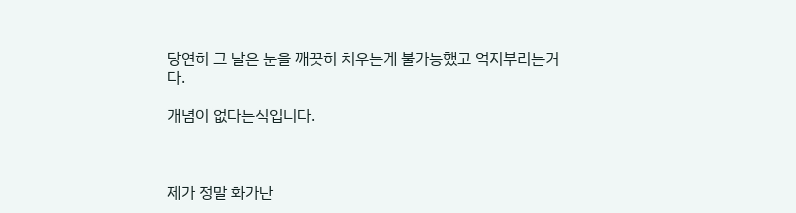당연히 그 날은 눈을 깨끗히 치우는게 불가능했고 억지부리는거다.

개념이 없다는식입니다.



제가 정말 화가난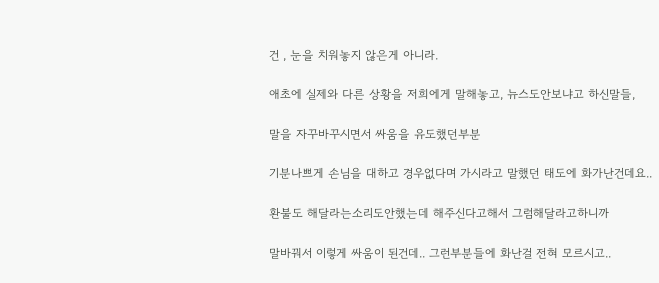건 , 눈을 치워놓지 않은게 아니라.

애초에 실제와 다른 상황을 저희에게 말해놓고, 뉴스도안보냐고 하신말들,

말을 자꾸바꾸시면서 싸움을 유도했던부분

기분나쁘게 손님을 대하고 경우없다며 가시라고 말했던 태도에 화가난건데요..

환불도 해달라는소리도안했는데 해주신다고해서 그럼해달라고하니까

말바꿔서 이렇게 싸움이 된건데.. 그런부분들에 화난걸 전혀 모르시고..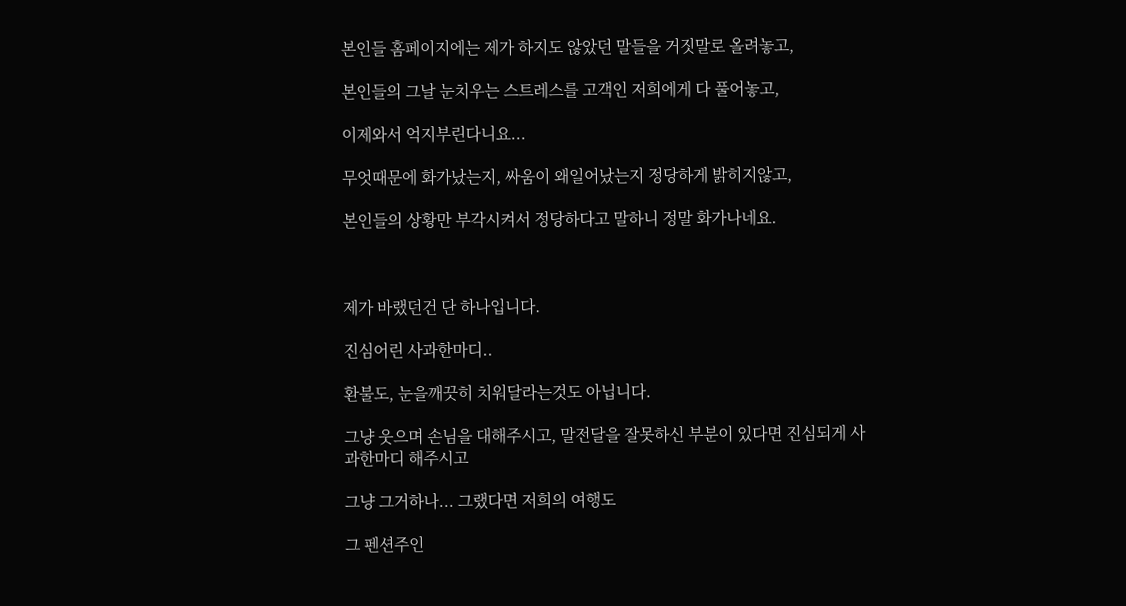본인들 홈페이지에는 제가 하지도 않았던 말들을 거짓말로 올려놓고,

본인들의 그날 눈치우는 스트레스를 고객인 저희에게 다 풀어놓고,

이제와서 억지부린다니요...

무엇때문에 화가났는지, 싸움이 왜일어났는지 정당하게 밝히지않고,

본인들의 상황만 부각시켜서 정당하다고 말하니 정말 화가나네요.



제가 바랬던건 단 하나입니다.

진심어린 사과한마디..

환불도, 눈을깨끗히 치워달라는것도 아닙니다.

그냥 웃으며 손님을 대해주시고, 말전달을 잘못하신 부분이 있다면 진심되게 사과한마디 해주시고

그냥 그거하나... 그랬다면 저희의 여행도

그 펜션주인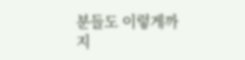분들도 이렇게까지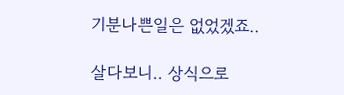기분나쁜일은 없었겠죠..

살다보니.. 상식으로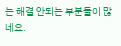는 해결 안되는 부분들이 많네요.